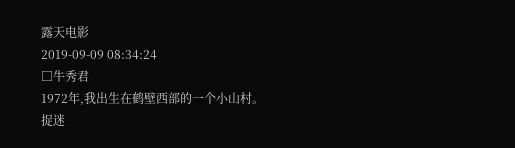露天电影
2019-09-09 08:34:24
□牛秀君
1972年,我出生在鹤壁西部的一个小山村。
捉迷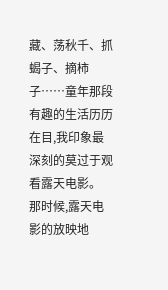藏、荡秋千、抓蝎子、摘柿子……童年那段有趣的生活历历在目,我印象最深刻的莫过于观看露天电影。
那时候,露天电影的放映地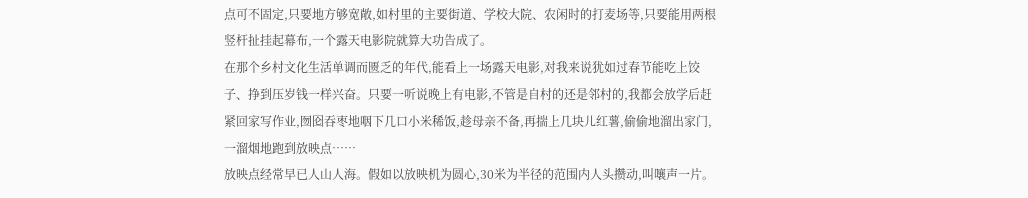点可不固定,只要地方够宽敞,如村里的主要街道、学校大院、农闲时的打麦场等,只要能用两根竖杆扯挂起幕布,一个露天电影院就算大功告成了。
在那个乡村文化生活单调而匮乏的年代,能看上一场露天电影,对我来说犹如过春节能吃上饺子、挣到压岁钱一样兴奋。只要一听说晚上有电影,不管是自村的还是邻村的,我都会放学后赶紧回家写作业,囫囵吞枣地咽下几口小米稀饭,趁母亲不备,再揣上几块儿红薯,偷偷地溜出家门,一溜烟地跑到放映点……
放映点经常早已人山人海。假如以放映机为圆心,30米为半径的范围内人头攒动,叫嚷声一片。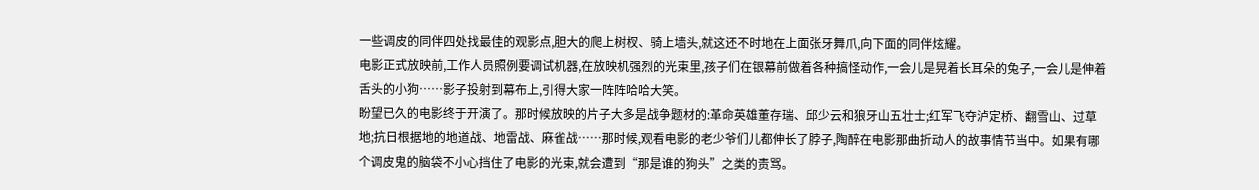一些调皮的同伴四处找最佳的观影点,胆大的爬上树杈、骑上墙头,就这还不时地在上面张牙舞爪,向下面的同伴炫耀。
电影正式放映前,工作人员照例要调试机器,在放映机强烈的光束里,孩子们在银幕前做着各种搞怪动作,一会儿是晃着长耳朵的兔子,一会儿是伸着舌头的小狗……影子投射到幕布上,引得大家一阵阵哈哈大笑。
盼望已久的电影终于开演了。那时候放映的片子大多是战争题材的:革命英雄董存瑞、邱少云和狼牙山五壮士;红军飞夺泸定桥、翻雪山、过草地;抗日根据地的地道战、地雷战、麻雀战……那时候,观看电影的老少爷们儿都伸长了脖子,陶醉在电影那曲折动人的故事情节当中。如果有哪个调皮鬼的脑袋不小心挡住了电影的光束,就会遭到“那是谁的狗头”之类的责骂。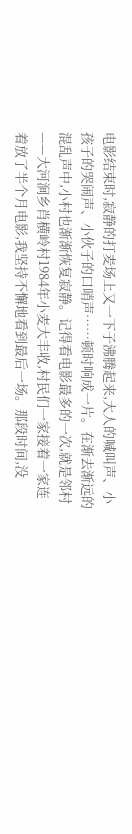电影结束时,寂静的打麦场上又一下子沸腾起来,大人的喊叫声、小孩子的哭闹声、小伙子的口哨声……顿时响成一片。在渐去渐远的混乱声中,小村也渐渐恢复寂静。记得看电影最多的一次,就是邻村——大河涧乡肖横岭村1984年小麦大丰收,村民们一家接着一家连着放了半个月电影,我坚持不懈地看到最后一场。那段时间,没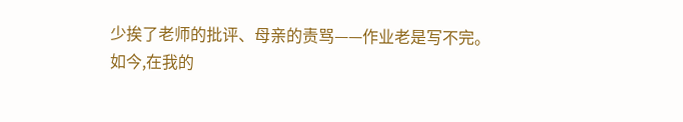少挨了老师的批评、母亲的责骂——作业老是写不完。
如今,在我的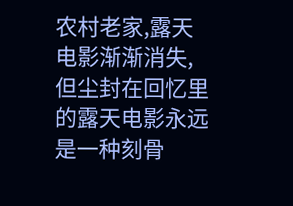农村老家,露天电影渐渐消失,但尘封在回忆里的露天电影永远是一种刻骨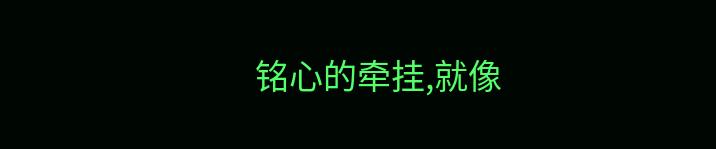铭心的牵挂,就像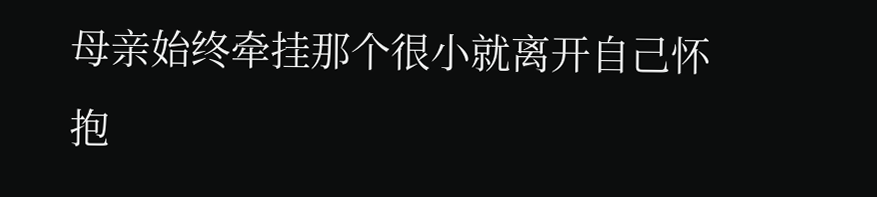母亲始终牵挂那个很小就离开自己怀抱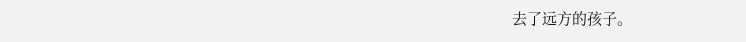去了远方的孩子。